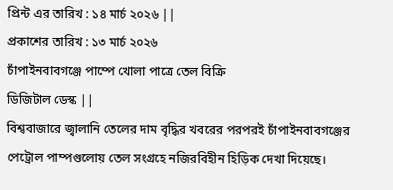প্রিন্ট এর তারিখ : ১৪ মার্চ ২০২৬ ||
প্রকাশের তারিখ : ১৩ মার্চ ২০২৬
চাঁপাইনবাবগঞ্জে পাম্পে খোলা পাত্রে তেল বিক্রি
ডিজিটাল ডেস্ক ||
বিশ্ববাজারে জ্বালানি তেলের দাম বৃদ্ধির খবরের পরপরই চাঁপাইনবাবগঞ্জের পেট্রোল পাম্পগুলোয় তেল সংগ্রহে নজিরবিহীন হিড়িক দেখা দিয়েছে।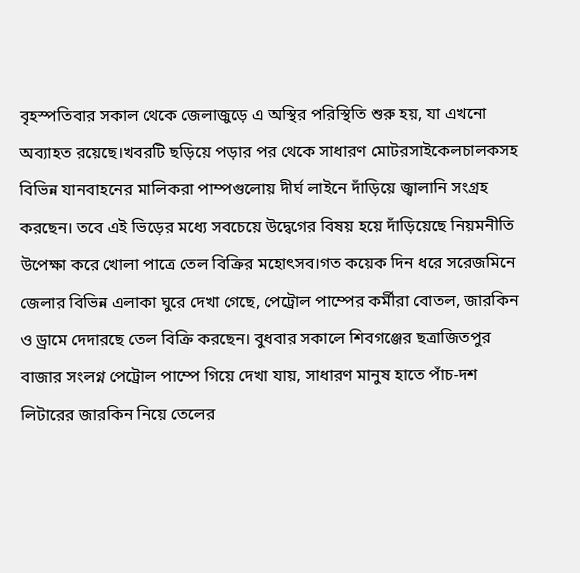বৃহস্পতিবার সকাল থেকে জেলাজুড়ে এ অস্থির পরিস্থিতি শুরু হয়, যা এখনো অব্যাহত রয়েছে।খবরটি ছড়িয়ে পড়ার পর থেকে সাধারণ মোটরসাইকেলচালকসহ বিভিন্ন যানবাহনের মালিকরা পাম্পগুলোয় দীর্ঘ লাইনে দাঁড়িয়ে জ্বালানি সংগ্রহ করছেন। তবে এই ভিড়ের মধ্যে সবচেয়ে উদ্বেগের বিষয় হয়ে দাঁড়িয়েছে নিয়মনীতি উপেক্ষা করে খোলা পাত্রে তেল বিক্রির মহোৎসব।গত কয়েক দিন ধরে সরেজমিনে জেলার বিভিন্ন এলাকা ঘুরে দেখা গেছে, পেট্রোল পাম্পের কর্মীরা বোতল, জারকিন ও ড্রামে দেদারছে তেল বিক্রি করছেন। বুধবার সকালে শিবগঞ্জের ছত্রাজিতপুর বাজার সংলগ্ন পেট্রোল পাম্পে গিয়ে দেখা যায়, সাধারণ মানুষ হাতে পাঁচ-দশ লিটারের জারকিন নিয়ে তেলের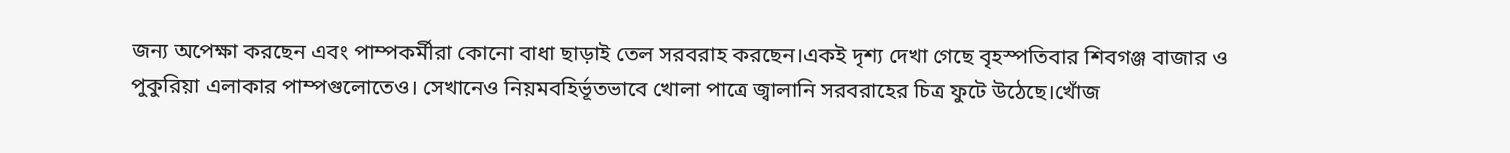জন্য অপেক্ষা করছেন এবং পাম্পকর্মীরা কোনো বাধা ছাড়াই তেল সরবরাহ করছেন।একই দৃশ্য দেখা গেছে বৃহস্পতিবার শিবগঞ্জ বাজার ও পুকুরিয়া এলাকার পাম্পগুলোতেও। সেখানেও নিয়মবহির্ভূতভাবে খোলা পাত্রে জ্বালানি সরবরাহের চিত্র ফুটে উঠেছে।খোঁজ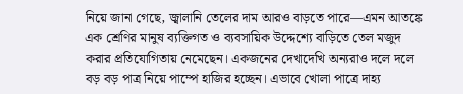নিয়ে জানা গেছে, জ্বালানি তেলের দাম আরও বাড়তে পারে—এমন আতঙ্কে এক শ্রেণির মানুষ ব্যক্তিগত ও ব্যবসায়িক উদ্দেশ্যে বাড়িতে তেল মজুদ করার প্রতিযোগিতায় নেমেছেন। একজনের দেখাদেখি অন্যরাও দলে দলে বড় বড় পাত্র নিয়ে পাম্পে হাজির হচ্ছেন। এভাবে খোলা পাত্রে দাহ্য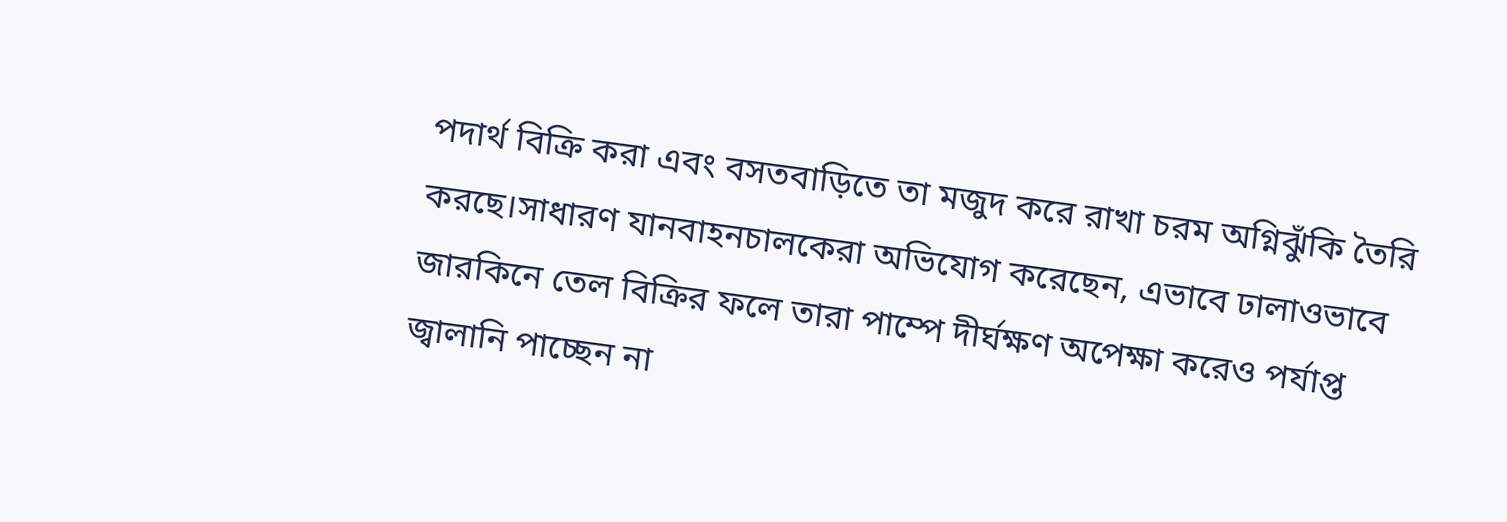পদার্থ বিক্রি করা এবং বসতবাড়িতে তা মজুদ করে রাখা চরম অগ্নিঝুঁকি তৈরি করছে।সাধারণ যানবাহনচালকেরা অভিযোগ করেছেন, এভাবে ঢালাওভাবে জারকিনে তেল বিক্রির ফলে তারা পাম্পে দীর্ঘক্ষণ অপেক্ষা করেও পর্যাপ্ত জ্বালানি পাচ্ছেন না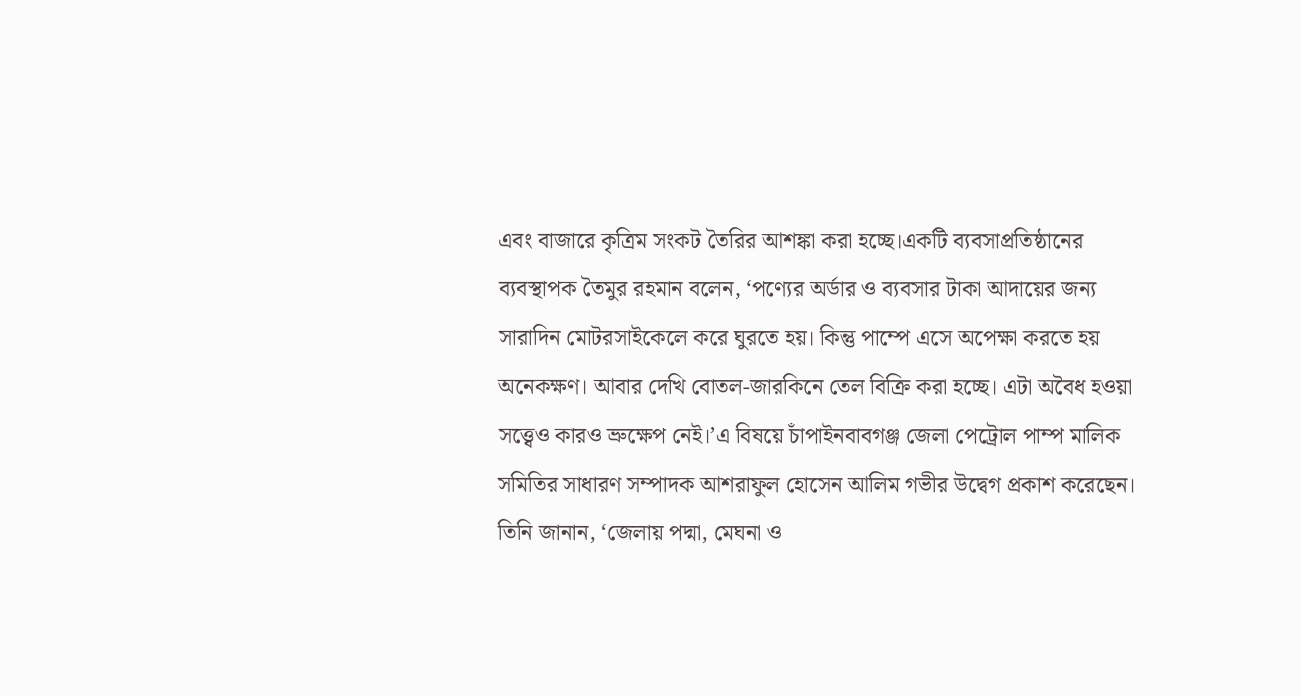এবং বাজারে কৃত্রিম সংকট তৈরির আশঙ্কা করা হচ্ছে।একটি ব্যবসাপ্রতিষ্ঠানের ব্যবস্থাপক তৈমুর রহমান বলেন, ‘পণ্যের অর্ডার ও ব্যবসার টাকা আদায়ের জন্য সারাদিন মোটরসাইকেলে করে ঘুরতে হয়। কিন্তু পাম্পে এসে অপেক্ষা করতে হয় অনেকক্ষণ। আবার দেখি বোতল-জারকিনে তেল বিক্রি করা হচ্ছে। এটা অবৈধ হওয়া সত্ত্বেও কারও ভ্রুক্ষেপ নেই।’এ বিষয়ে চাঁপাইনবাবগঞ্জ জেলা পেট্রোল পাম্প মালিক সমিতির সাধারণ সম্পাদক আশরাফুল হোসেন আলিম গভীর উদ্বেগ প্রকাশ করেছেন। তিনি জানান, ‘জেলায় পদ্মা, মেঘনা ও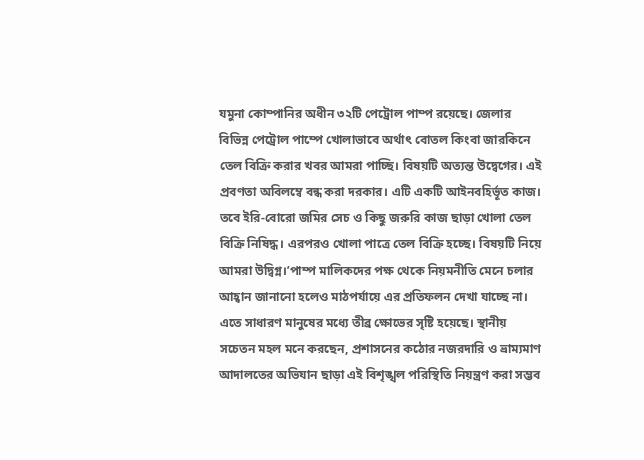যমুনা কোম্পানির অধীন ৩২টি পেট্রোল পাম্প রয়েছে। জেলার বিভিন্ন পেট্রোল পাম্পে খোলাভাবে অর্থাৎ বোতল কিংবা জারকিনে তেল বিক্রি করার খবর আমরা পাচ্ছি। বিষয়টি অত্যন্ত উদ্বেগের। এই প্রবণতা অবিলম্বে বন্ধ করা দরকার। এটি একটি আইনবহির্ভূত কাজ। তবে ইরি-বোরো জমির সেচ ও কিছু জরুরি কাজ ছাড়া খোলা তেল বিক্রি নিষিদ্ধ। এরপরও খোলা পাত্রে তেল বিক্রি হচ্ছে। বিষয়টি নিয়ে আমরা উদ্বিগ্ন।’পাম্প মালিকদের পক্ষ থেকে নিয়মনীতি মেনে চলার আহ্বান জানানো হলেও মাঠপর্যায়ে এর প্রতিফলন দেখা যাচ্ছে না। এতে সাধারণ মানুষের মধ্যে তীব্র ক্ষোভের সৃষ্টি হয়েছে। স্থানীয় সচেতন মহল মনে করছেন, প্রশাসনের কঠোর নজরদারি ও ভ্রাম্যমাণ আদালতের অভিযান ছাড়া এই বিশৃঙ্খল পরিস্থিতি নিয়ন্ত্রণ করা সম্ভব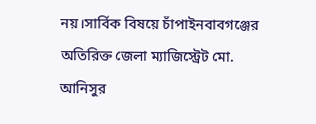নয়।সার্বিক বিষয়ে চাঁপাইনবাবগঞ্জের অতিরিক্ত জেলা ম্যাজিস্ট্রেট মো. আনিসুর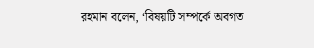রহমান বলেন, ‘বিষয়টি সম্পর্কে অবগত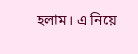হলাম। এ নিয়ে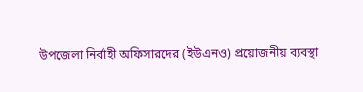উপজেলা নির্বাহী অফিসারদের (ইউএনও) প্রয়োজনীয় ব্যবস্থা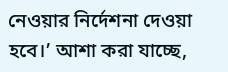নেওয়ার নির্দেশনা দেওয়া হবে।’ আশা করা যাচ্ছে,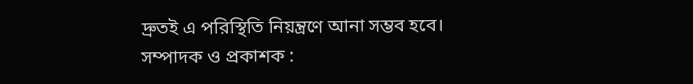দ্রুতই এ পরিস্থিতি নিয়ন্ত্রণে আনা সম্ভব হবে।
সম্পাদক ও প্রকাশক :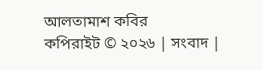আলতামাশ কবির
কপিরাইট © ২০২৬ | সংবাদ |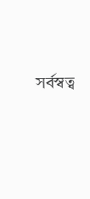সর্বস্বত্ব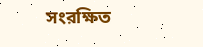সংরক্ষিত